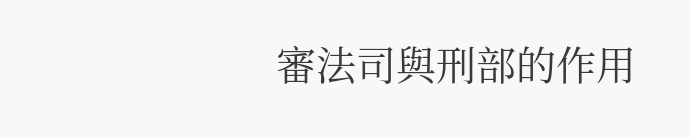審法司與刑部的作用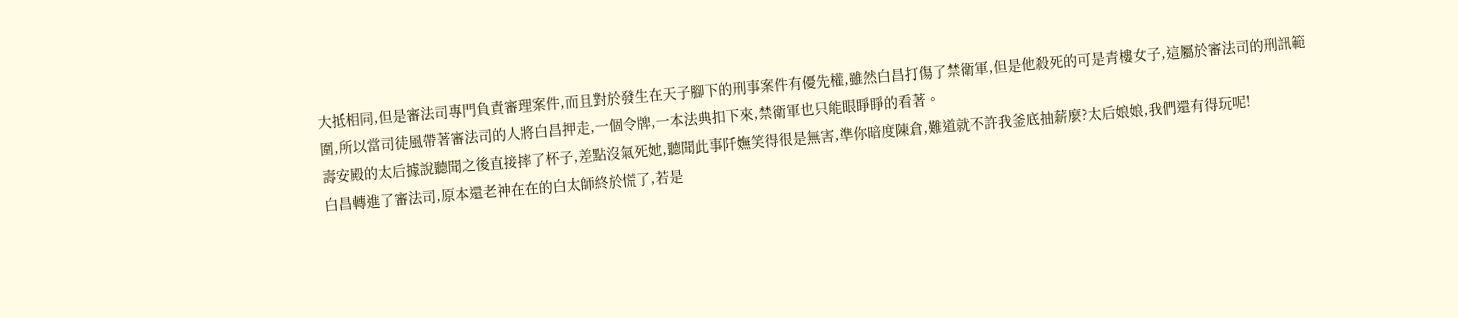大抵相同,但是審法司專門負責審理案件,而且對於發生在天子腳下的刑事案件有優先權,雖然白昌打傷了禁衛軍,但是他殺死的可是青樓女子,這屬於審法司的刑訊範圍,所以當司徒風帶著審法司的人將白昌押走,一個令牌,一本法典扣下來,禁衛軍也只能眼睜睜的看著。
壽安殿的太后據說聽聞之後直接摔了杯子,差點沒氣死她,聽聞此事阡嫵笑得很是無害,準你暗度陳倉,難道就不許我釜底抽薪麼?太后娘娘,我們還有得玩呢!
白昌轉進了審法司,原本還老神在在的白太師終於慌了,若是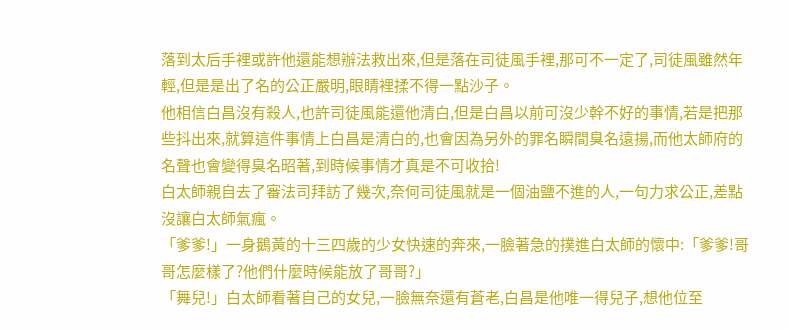落到太后手裡或許他還能想辦法救出來,但是落在司徒風手裡,那可不一定了,司徒風雖然年輕,但是是出了名的公正嚴明,眼睛裡揉不得一點沙子。
他相信白昌沒有殺人,也許司徒風能還他清白,但是白昌以前可沒少幹不好的事情,若是把那些抖出來,就算這件事情上白昌是清白的,也會因為另外的罪名瞬間臭名遠揚,而他太師府的名聲也會變得臭名昭著,到時候事情才真是不可收拾!
白太師親自去了審法司拜訪了幾次,奈何司徒風就是一個油鹽不進的人,一句力求公正,差點沒讓白太師氣瘋。
「爹爹!」一身鵝黃的十三四歲的少女快速的奔來,一臉著急的撲進白太師的懷中:「爹爹!哥哥怎麼樣了?他們什麼時候能放了哥哥?」
「舞兒!」白太師看著自己的女兒,一臉無奈還有蒼老,白昌是他唯一得兒子,想他位至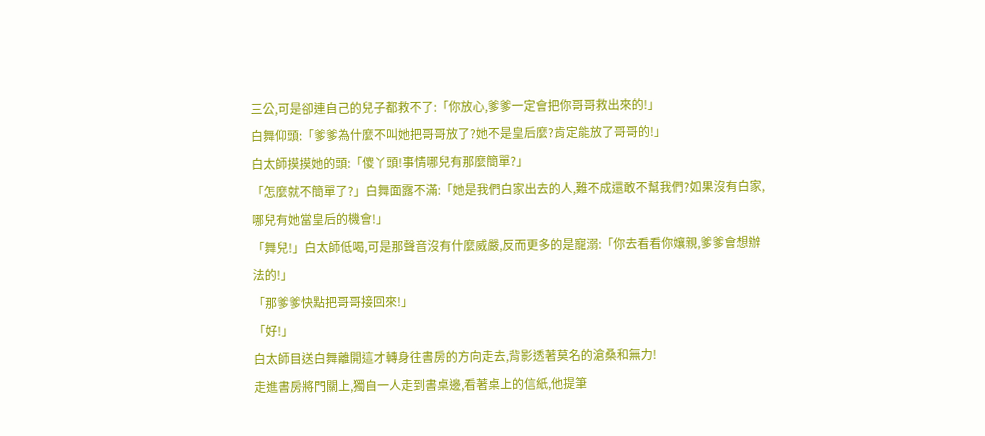三公,可是卻連自己的兒子都救不了:「你放心,爹爹一定會把你哥哥救出來的!」
白舞仰頭:「爹爹為什麼不叫她把哥哥放了?她不是皇后麼?肯定能放了哥哥的!」
白太師摸摸她的頭:「傻丫頭!事情哪兒有那麼簡單?」
「怎麼就不簡單了?」白舞面露不滿:「她是我們白家出去的人,難不成還敢不幫我們?如果沒有白家,哪兒有她當皇后的機會!」
「舞兒!」白太師低喝,可是那聲音沒有什麼威嚴,反而更多的是寵溺:「你去看看你孃親,爹爹會想辦法的!」
「那爹爹快點把哥哥接回來!」
「好!」
白太師目送白舞離開這才轉身往書房的方向走去,背影透著莫名的滄桑和無力!
走進書房將門關上,獨自一人走到書桌邊,看著桌上的信紙,他提筆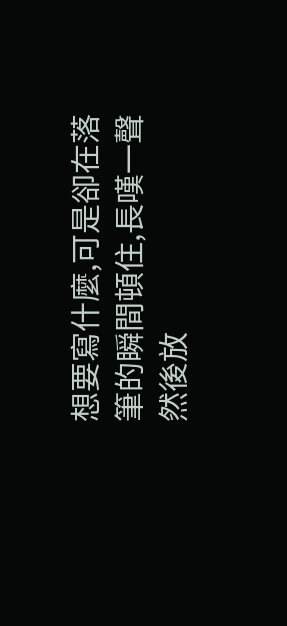想要寫什麼,可是卻在落筆的瞬間頓住,長嘆一聲然後放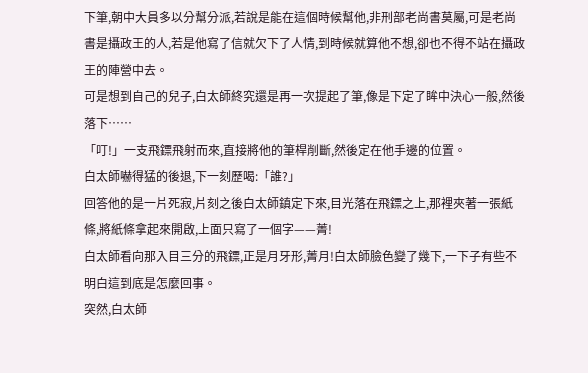下筆,朝中大員多以分幫分派,若說是能在這個時候幫他,非刑部老尚書莫屬,可是老尚書是攝政王的人,若是他寫了信就欠下了人情,到時候就算他不想,卻也不得不站在攝政王的陣營中去。
可是想到自己的兒子,白太師終究還是再一次提起了筆,像是下定了眸中決心一般,然後落下……
「叮!」一支飛鏢飛射而來,直接將他的筆桿削斷,然後定在他手邊的位置。
白太師嚇得猛的後退,下一刻歷喝:「誰?」
回答他的是一片死寂,片刻之後白太師鎮定下來,目光落在飛鏢之上,那裡夾著一張紙條,將紙條拿起來開啟,上面只寫了一個字——菁!
白太師看向那入目三分的飛鏢,正是月牙形,菁月!白太師臉色變了幾下,一下子有些不明白這到底是怎麼回事。
突然,白太師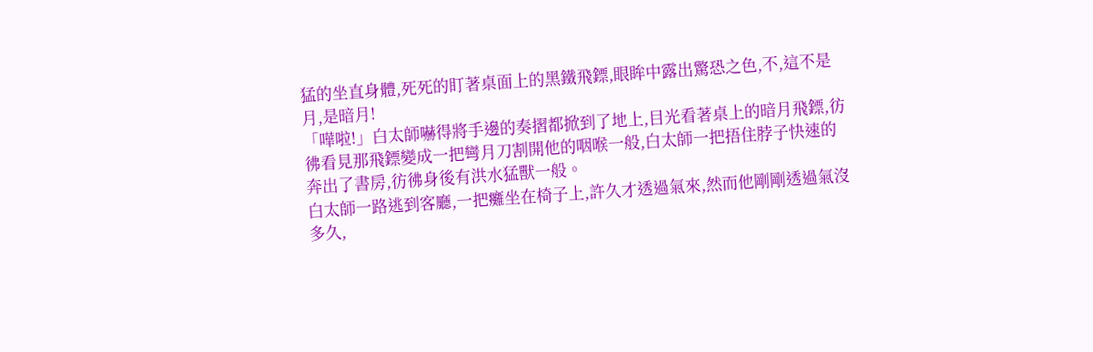猛的坐直身體,死死的盯著桌面上的黑鐵飛鏢,眼眸中露出驚恐之色,不,這不是月,是暗月!
「嘩啦!」白太師嚇得將手邊的奏摺都掀到了地上,目光看著桌上的暗月飛鏢,彷彿看見那飛鏢變成一把彎月刀割開他的咽喉一般,白太師一把捂住脖子快速的奔出了書房,彷彿身後有洪水猛獸一般。
白太師一路逃到客廳,一把癱坐在椅子上,許久才透過氣來,然而他剛剛透過氣沒多久,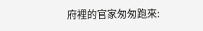府裡的官家匆匆跑來: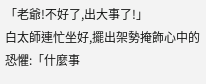「老爺!不好了,出大事了!」
白太師連忙坐好,擺出架勢掩飾心中的恐懼:「什麼事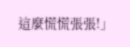這麼慌慌張張!」